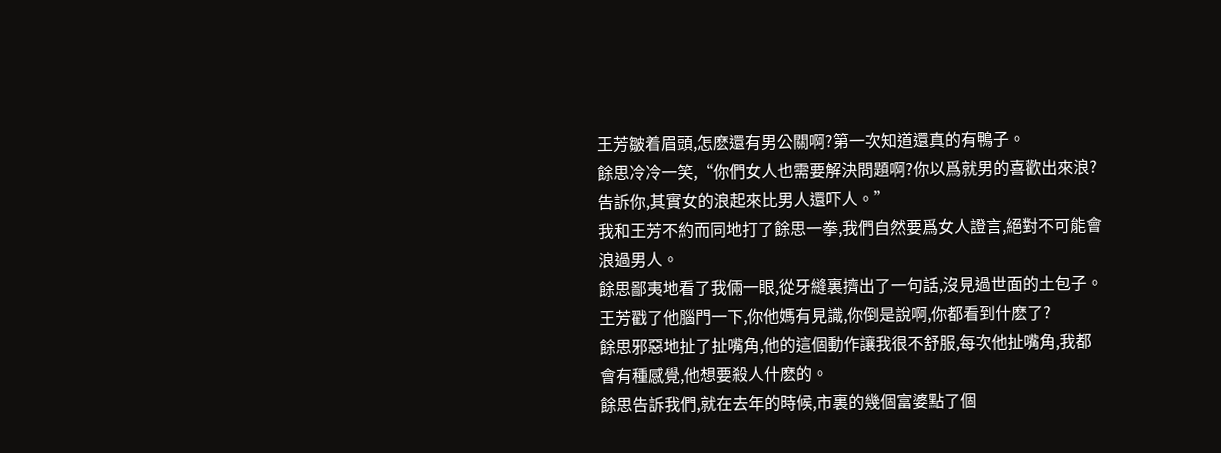王芳皺着眉頭,怎麽還有男公關啊?第一次知道還真的有鴨子。
餘思冷冷一笑,“你們女人也需要解決問題啊?你以爲就男的喜歡出來浪?告訴你,其實女的浪起來比男人還吓人。”
我和王芳不約而同地打了餘思一拳,我們自然要爲女人證言,絕對不可能會浪過男人。
餘思鄙夷地看了我倆一眼,從牙縫裏擠出了一句話,沒見過世面的土包子。
王芳戳了他腦門一下,你他媽有見識,你倒是說啊,你都看到什麽了?
餘思邪惡地扯了扯嘴角,他的這個動作讓我很不舒服,每次他扯嘴角,我都會有種感覺,他想要殺人什麽的。
餘思告訴我們,就在去年的時候,市裏的幾個富婆點了個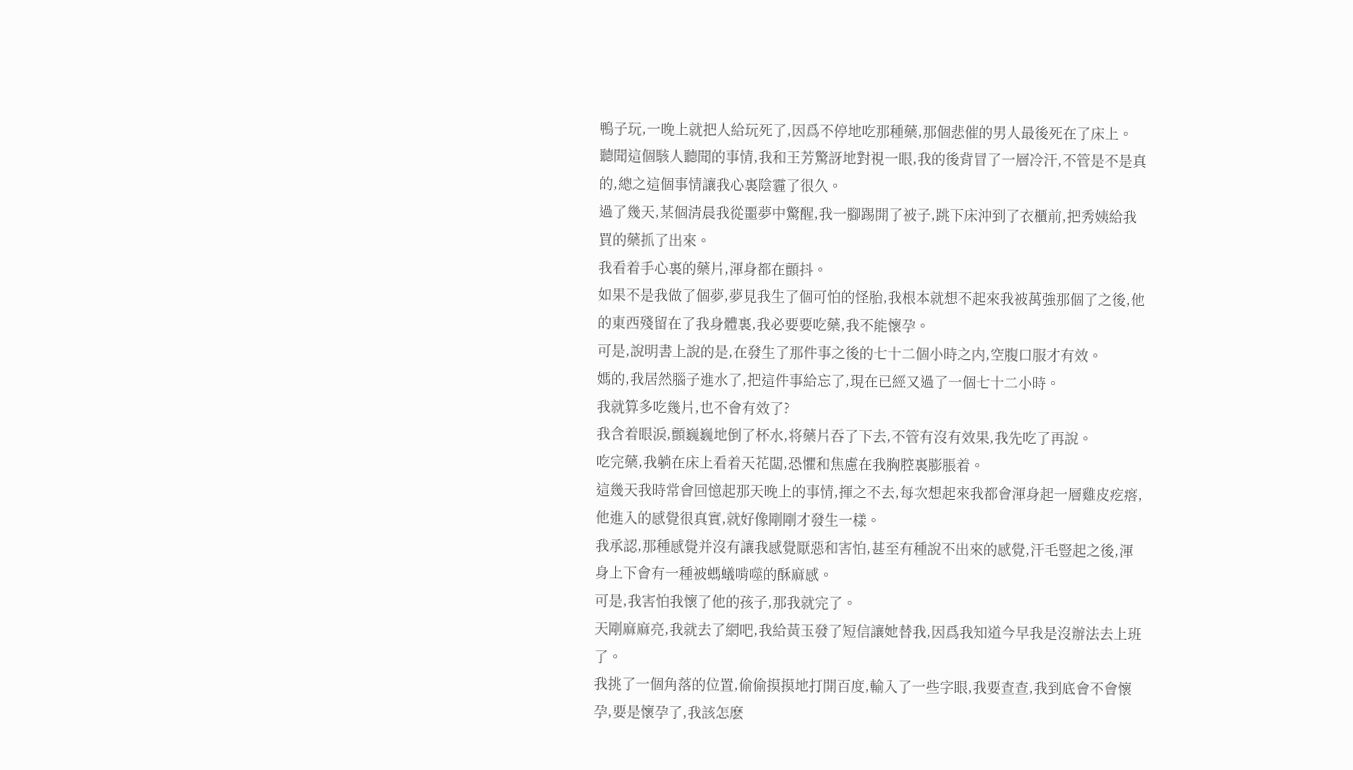鴨子玩,一晚上就把人給玩死了,因爲不停地吃那種藥,那個悲催的男人最後死在了床上。
聽聞這個駭人聽聞的事情,我和王芳驚訝地對視一眼,我的後背冒了一層冷汗,不管是不是真的,總之這個事情讓我心裏陰霾了很久。
過了幾天,某個清晨我從噩夢中驚醒,我一腳踢開了被子,跳下床沖到了衣櫃前,把秀姨給我買的藥抓了出來。
我看着手心裏的藥片,渾身都在顫抖。
如果不是我做了個夢,夢見我生了個可怕的怪胎,我根本就想不起來我被萬強那個了之後,他的東西殘留在了我身體裏,我必要要吃藥,我不能懷孕。
可是,說明書上說的是,在發生了那件事之後的七十二個小時之内,空腹口服才有效。
媽的,我居然腦子進水了,把這件事給忘了,現在已經又過了一個七十二小時。
我就算多吃幾片,也不會有效了?
我含着眼淚,顫巍巍地倒了杯水,将藥片吞了下去,不管有沒有效果,我先吃了再說。
吃完藥,我躺在床上看着天花闆,恐懼和焦慮在我胸腔裏膨脹着。
這幾天我時常會回憶起那天晚上的事情,揮之不去,每次想起來我都會渾身起一層雞皮疙瘩,他進入的感覺很真實,就好像剛剛才發生一樣。
我承認,那種感覺并沒有讓我感覺厭惡和害怕,甚至有種說不出來的感覺,汗毛豎起之後,渾身上下會有一種被螞蟻啃噬的酥麻感。
可是,我害怕我懷了他的孩子,那我就完了。
天剛麻麻亮,我就去了網吧,我給黃玉發了短信讓她替我,因爲我知道今早我是沒辦法去上班了。
我挑了一個角落的位置,偷偷摸摸地打開百度,輸入了一些字眼,我要查查,我到底會不會懷孕,要是懷孕了,我該怎麽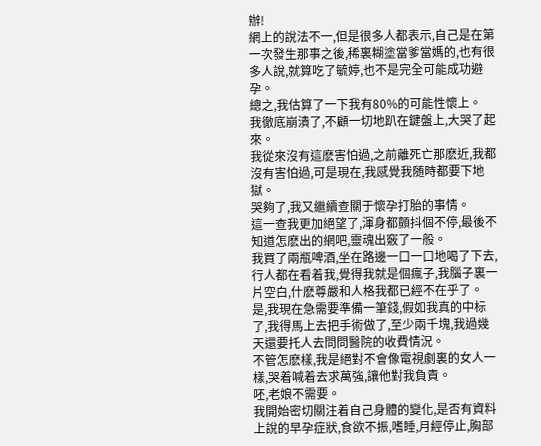辦!
網上的說法不一,但是很多人都表示,自己是在第一次發生那事之後,稀裏糊塗當爹當媽的,也有很多人說,就算吃了毓婷,也不是完全可能成功避孕。
總之,我估算了一下我有80%的可能性懷上。
我徹底崩潰了,不顧一切地趴在鍵盤上,大哭了起來。
我從來沒有這麽害怕過,之前離死亡那麽近,我都沒有害怕過,可是現在,我感覺我随時都要下地獄。
哭夠了,我又繼續查關于懷孕打胎的事情。
這一查我更加絕望了,渾身都顫抖個不停,最後不知道怎麽出的網吧,靈魂出竅了一般。
我買了兩瓶啤酒,坐在路邊一口一口地喝了下去,行人都在看着我,覺得我就是個瘋子,我腦子裏一片空白,什麽尊嚴和人格我都已經不在乎了。
是,我現在急需要準備一筆錢,假如我真的中标了,我得馬上去把手術做了,至少兩千塊,我過幾天還要托人去問問醫院的收費情況。
不管怎麽樣,我是絕對不會像電視劇裏的女人一樣,哭着喊着去求萬強,讓他對我負責。
呸,老娘不需要。
我開始密切關注着自己身體的變化,是否有資料上說的早孕症狀,食欲不振,嗜睡,月經停止,胸部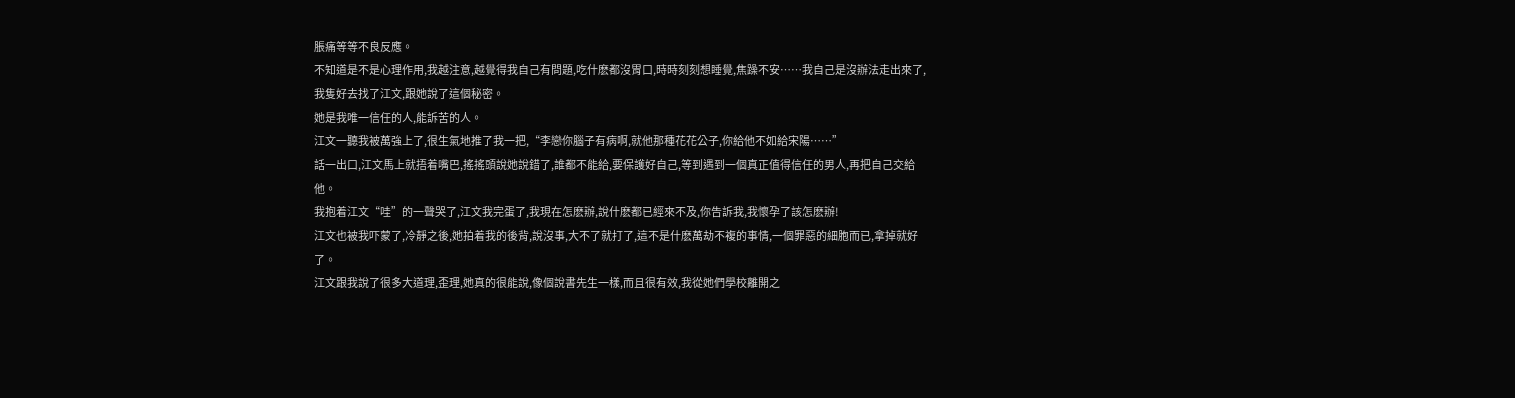脹痛等等不良反應。
不知道是不是心理作用,我越注意,越覺得我自己有問題,吃什麽都沒胃口,時時刻刻想睡覺,焦躁不安……我自己是沒辦法走出來了,我隻好去找了江文,跟她說了這個秘密。
她是我唯一信任的人,能訴苦的人。
江文一聽我被萬強上了,很生氣地推了我一把,“李戀你腦子有病啊,就他那種花花公子,你給他不如給宋陽……”
話一出口,江文馬上就捂着嘴巴,搖搖頭說她說錯了,誰都不能給,要保護好自己,等到遇到一個真正值得信任的男人,再把自己交給他。
我抱着江文“哇”的一聲哭了,江文我完蛋了,我現在怎麽辦,說什麽都已經來不及,你告訴我,我懷孕了該怎麽辦!
江文也被我吓蒙了,冷靜之後,她拍着我的後背,說沒事,大不了就打了,這不是什麽萬劫不複的事情,一個罪惡的細胞而已,拿掉就好了。
江文跟我說了很多大道理,歪理,她真的很能說,像個說書先生一樣,而且很有效,我從她們學校離開之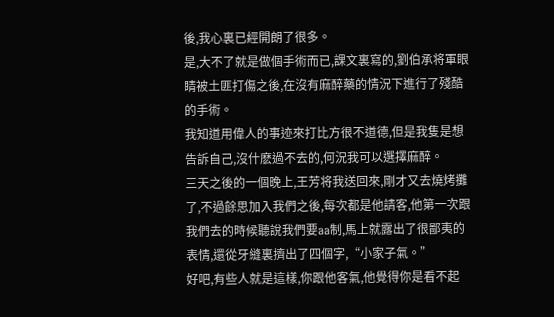後,我心裏已經開朗了很多。
是,大不了就是做個手術而已,課文裏寫的,劉伯承将軍眼睛被土匪打傷之後,在沒有麻醉藥的情況下進行了殘酷的手術。
我知道用偉人的事迹來打比方很不道德,但是我隻是想告訴自己,沒什麽過不去的,何況我可以選擇麻醉。
三天之後的一個晚上,王芳将我送回來,剛才又去燒烤攤了,不過餘思加入我們之後,每次都是他請客,他第一次跟我們去的時候聽說我們要aa制,馬上就露出了很鄙夷的表情,還從牙縫裏擠出了四個字,“小家子氣。”
好吧,有些人就是這樣,你跟他客氣,他覺得你是看不起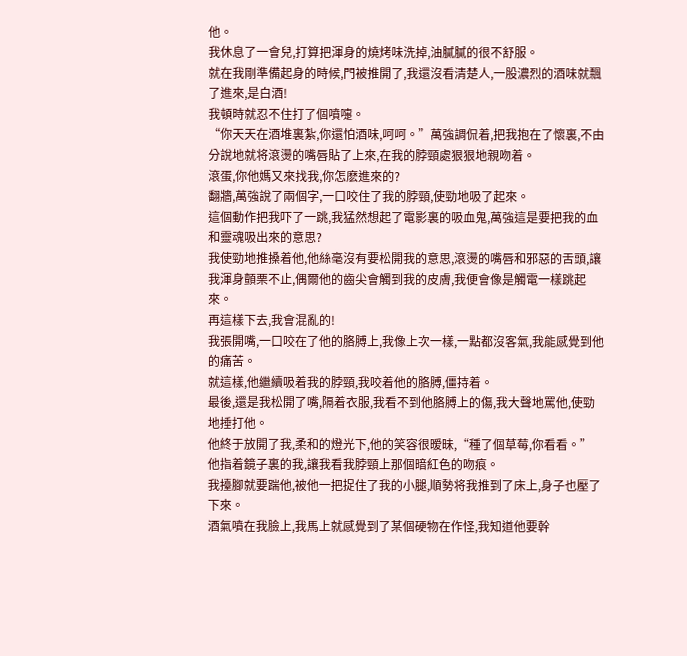他。
我休息了一會兒,打算把渾身的燒烤味洗掉,油膩膩的很不舒服。
就在我剛準備起身的時候,門被推開了,我還沒看清楚人,一股濃烈的酒味就飄了進來,是白酒!
我頓時就忍不住打了個噴嚏。
“你天天在酒堆裏紮,你還怕酒味,呵呵。”萬強調侃着,把我抱在了懷裏,不由分說地就将滾燙的嘴唇貼了上來,在我的脖頸處狠狠地親吻着。
滾蛋,你他媽又來找我,你怎麽進來的?
翻牆,萬強說了兩個字,一口咬住了我的脖頸,使勁地吸了起來。
這個動作把我吓了一跳,我猛然想起了電影裏的吸血鬼,萬強這是要把我的血和靈魂吸出來的意思?
我使勁地推搡着他,他絲毫沒有要松開我的意思,滾燙的嘴唇和邪惡的舌頭,讓我渾身顫栗不止,偶爾他的齒尖會觸到我的皮膚,我便會像是觸電一樣跳起來。
再這樣下去,我會混亂的!
我張開嘴,一口咬在了他的胳膊上,我像上次一樣,一點都沒客氣,我能感覺到他的痛苦。
就這樣,他繼續吸着我的脖頸,我咬着他的胳膊,僵持着。
最後,還是我松開了嘴,隔着衣服,我看不到他胳膊上的傷,我大聲地罵他,使勁地捶打他。
他終于放開了我,柔和的燈光下,他的笑容很暧昧,“種了個草莓,你看看。”
他指着鏡子裏的我,讓我看我脖頸上那個暗紅色的吻痕。
我擡腳就要踹他,被他一把捉住了我的小腿,順勢将我推到了床上,身子也壓了下來。
酒氣噴在我臉上,我馬上就感覺到了某個硬物在作怪,我知道他要幹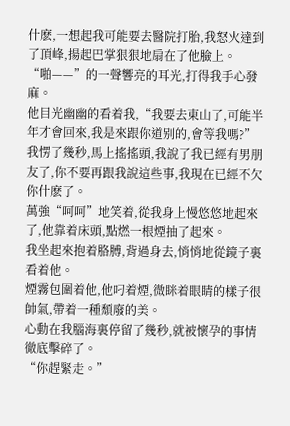什麽,一想起我可能要去醫院打胎,我怒火達到了頂峰,揚起巴掌狠狠地扇在了他臉上。
“啪——”的一聲響亮的耳光,打得我手心發麻。
他目光幽幽的看着我,“我要去東山了,可能半年才會回來,我是來跟你道别的,會等我嗎?”
我愣了幾秒,馬上搖搖頭,我說了我已經有男朋友了,你不要再跟我說這些事,我現在已經不欠你什麽了。
萬強“呵呵”地笑着,從我身上慢悠悠地起來了,他靠着床頭,點燃一根煙抽了起來。
我坐起來抱着胳膊,背過身去,悄悄地從鏡子裏看着他。
煙霧包圍着他,他叼着煙,微眯着眼睛的樣子很帥氣,帶着一種頹廢的美。
心動在我腦海裏停留了幾秒,就被懷孕的事情徹底擊碎了。
“你趕緊走。”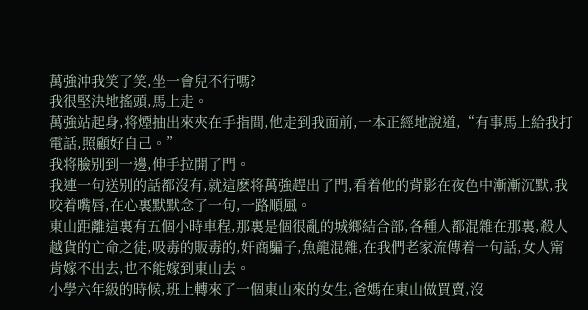萬強沖我笑了笑,坐一會兒不行嗎?
我很堅決地搖頭,馬上走。
萬強站起身,将煙抽出來夾在手指間,他走到我面前,一本正經地說道,“有事馬上給我打電話,照顧好自己。”
我将臉别到一邊,伸手拉開了門。
我連一句送别的話都沒有,就這麽将萬強趕出了門,看着他的背影在夜色中漸漸沉默,我咬着嘴唇,在心裏默默念了一句,一路順風。
東山距離這裏有五個小時車程,那裏是個很亂的城鄉結合部,各種人都混雜在那裏,殺人越貨的亡命之徒,吸毒的販毒的,奸商騙子,魚龍混雜,在我們老家流傳着一句話,女人甯肯嫁不出去,也不能嫁到東山去。
小學六年級的時候,班上轉來了一個東山來的女生,爸媽在東山做買賣,沒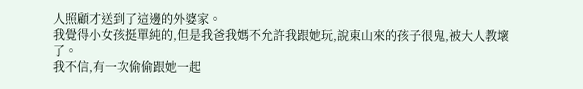人照顧才送到了這邊的外婆家。
我覺得小女孩挺單純的,但是我爸我媽不允許我跟她玩,說東山來的孩子很鬼,被大人教壞了。
我不信,有一次偷偷跟她一起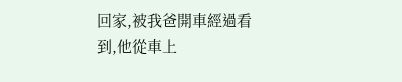回家,被我爸開車經過看到,他從車上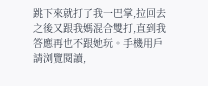跳下來就打了我一巴掌,拉回去之後又跟我媽混合雙打,直到我答應再也不跟她玩。手機用戶請浏覽閱讀,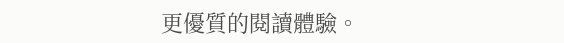更優質的閱讀體驗。